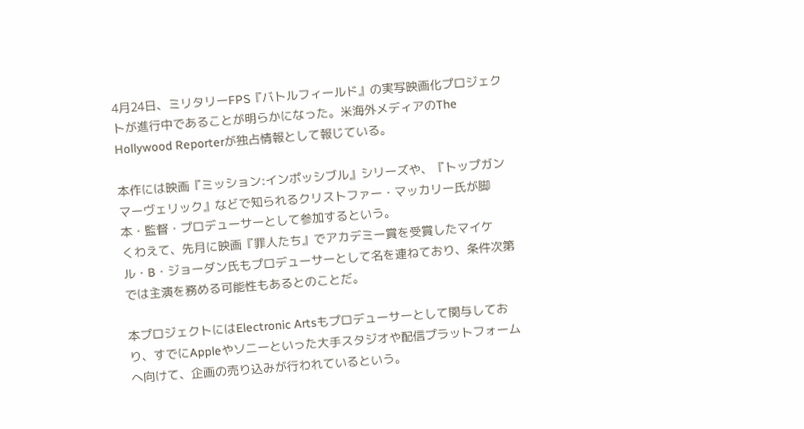4月24日、ミリタリーFPS『バトルフィールド』の実写映画化プロジェクトが進行中であることが明らかになった。米海外メディアのThe Hollywood Reporterが独占情報として報じている。

本作には映画『ミッション:インポッシブル』シリーズや、『トップガン マーヴェリック』などで知られるクリストファー・マッカリー氏が脚本・監督・プロデューサーとして参加するという。
くわえて、先月に映画『罪人たち』でアカデミー賞を受賞したマイケル・B・ジョーダン氏もプロデューサーとして名を連ねており、条件次第では主演を務める可能性もあるとのことだ。

本プロジェクトにはElectronic Artsもプロデューサーとして関与しており、すでにAppleやソニーといった大手スタジオや配信プラットフォームへ向けて、企画の売り込みが行われているという。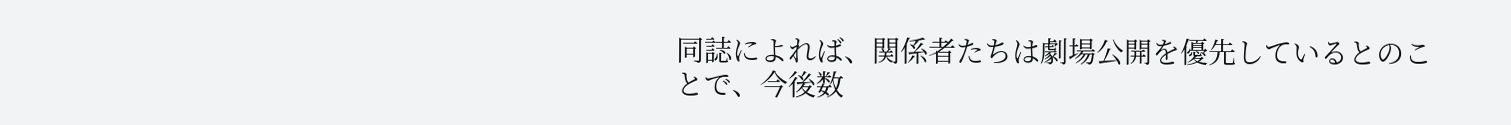同誌によれば、関係者たちは劇場公開を優先しているとのことで、今後数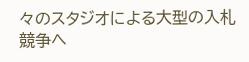々のスタジオによる大型の入札競争へ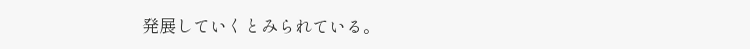発展していくとみられている。